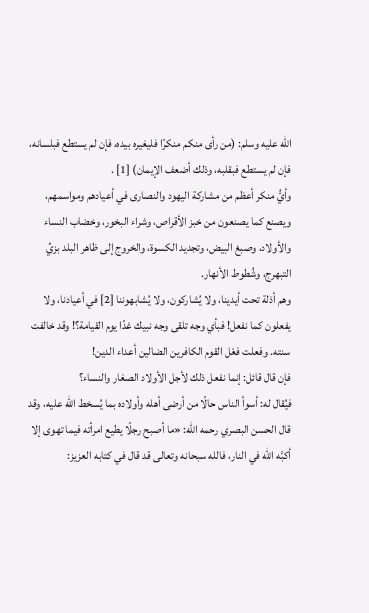الله عليه وسلم: (من رأى منكم منكرًا فليغيره بيده، فإن لم يستطع فبلسانه، فإن لم يستطع فبقلبه، وذلك أضعف الإيمان) [1] .
وأيُّ منكر أعظم من مشاركة اليهود والنصارى في أعيادهم ومواسمهم، ويصنع كما يصنعون من خبز الأقراص، وشراء البخور، وخضاب النساء والأولاد، وصبغ البيض، وتجديد الكسوة، والخروج إلى ظاهر البلد بزيِّ التبهرج، وشُطوط الأنهار.
وهم أذلة تحت أيدينا، ولا يُشاركون، ولا يُشابهوننا [2] في أعيادنا، ولا يفعلون كما نفعل! فبأي وجه تلقى وجه نبيك غدًا يوم القيامة؟! وقد خالفت سنته. وفعلت فعْل القوم الكافرين الضالين أعداء الدين!
فإن قال قائل: إنما نفعل ذلك لأجل الأولاد الصغار والنساء؟
فيُقال له: أسوأ الناس حالًا من أرضى أهله وأولاده بما يُسخط الله عليه، وقد قال الحسن البصري رحمه الله: «ما أصبح رجلًا يطيع امرأته فيما تهوى إلا أكبَّه الله في النار، فالله سبحانه وتعالى قد قال في كتابه العزيز: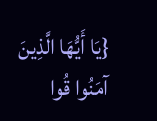{يَا أَيُّهَا الَّذِينَ آمَنُوا قُوا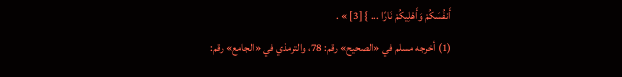أَنفُسَكُمْ وَأَهْلِيكُمْ نَارًا ... } [3] » .
(1) أخرجه مسلم في «الصحيح» رقم: 78، والترمذي في «الجامع» رقم: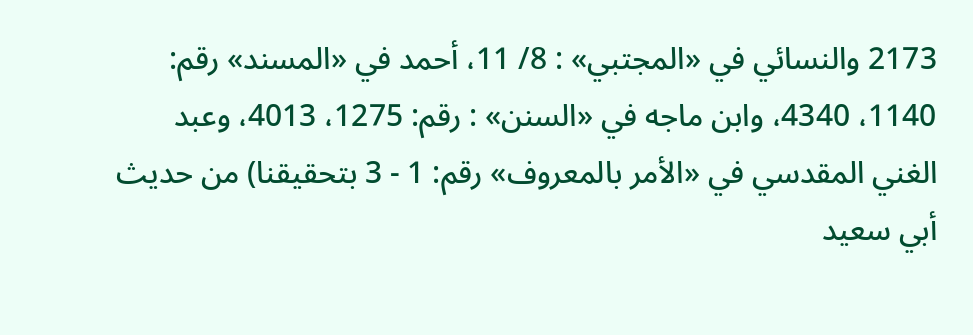2173 والنسائي في «المجتبي» : 8/ 11، أحمد في «المسند» رقم: 1140، 4340، وابن ماجه في «السنن» : رقم: 1275، 4013، وعبد الغني المقدسي في «الأمر بالمعروف» رقم: 1 - 3 بتحقيقنا) من حديث أبي سعيد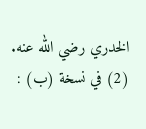الخدري رضي الله عنه.
(2) في نسخة (ب) :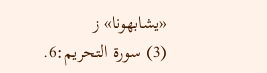«يشابهونا» ز
(3) سورة التحريم:6.